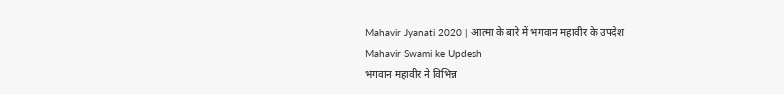Mahavir Jyanati 2020 | आत्मा के बारे में भगवान महावीर के उपदेश
Mahavir Swami ke Updesh
भगवान महावीर ने विभिन्न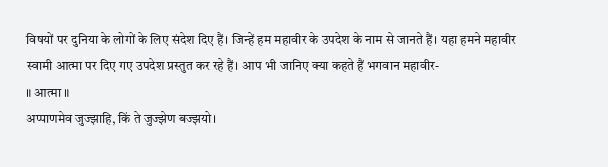विषयों पर दुनिया के लोगों के लिए संदेश दिए हैं। जिन्हें हम महावीर के उपदेश के नाम से जानते हैं। यहा हमने महावीर स्वामी आत्मा पर दिए गए उपदेश प्रस्तुत कर रहे हैं। आप भी जानिए क्या कहते हैं भगवान महावीर-
॥ आत्मा ॥
अप्पाणमेव जुज्झाहि, किं ते जुज्झेण बज्झयो।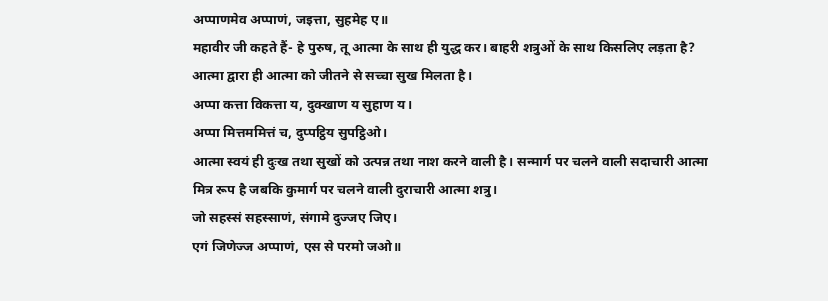अप्पाणमेव अप्पाणं, जइत्ता, सुहमेह ए॥
महावीर जी कहते हैं- हे पुरुष, तू आत्मा के साथ ही युद्ध कर। बाहरी शत्रुओं के साथ किसलिए लड़ता है? आत्मा द्वारा ही आत्मा को जीतने से सच्चा सुख मिलता है।
अप्पा कत्ता विकत्ता य, दुक्खाण य सुहाण य।
अप्पा मित्तममित्तं च, दुप्पट्ठिय सुपट्ठिओ।
आत्मा स्वयं ही दुःख तथा सुखों को उत्पन्न तथा नाश करने वाली है। सन्मार्ग पर चलने वाली सदाचारी आत्मा मित्र रूप है जबकि कुमार्ग पर चलने वाली दुराचारी आत्मा शत्रु।
जो सहस्सं सहस्साणं, संगामे दुज्जए जिए।
एगं जिणेज्ज अप्पाणं, एस से परमो जओ॥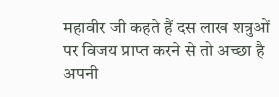महावीर जी कहते हैं दस लाख शत्रुओं पर विजय प्राप्त करने से तो अच्छा है अपनी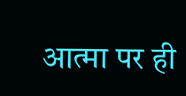आत्मा पर ही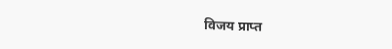विजय प्राप्त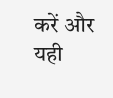करें और यही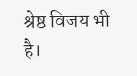श्रेष्ठ विजय भी है।